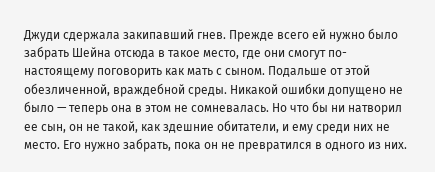Джуди сдержала закипавший гнев. Прежде всего ей нужно было забрать Шейна отсюда в такое место, где они смогут по-настоящему поговорить как мать с сыном. Подальше от этой обезличенной, враждебной среды. Никакой ошибки допущено не было — теперь она в этом не сомневалась. Но что бы ни натворил ее сын, он не такой, как здешние обитатели, и ему среди них не место. Его нужно забрать, пока он не превратился в одного из них.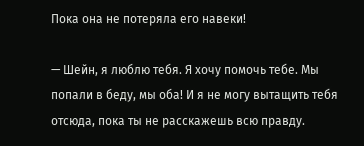Пока она не потеряла его навеки!

— Шейн, я люблю тебя. Я хочу помочь тебе. Мы попали в беду, мы оба! И я не могу вытащить тебя отсюда, пока ты не расскажешь всю правду.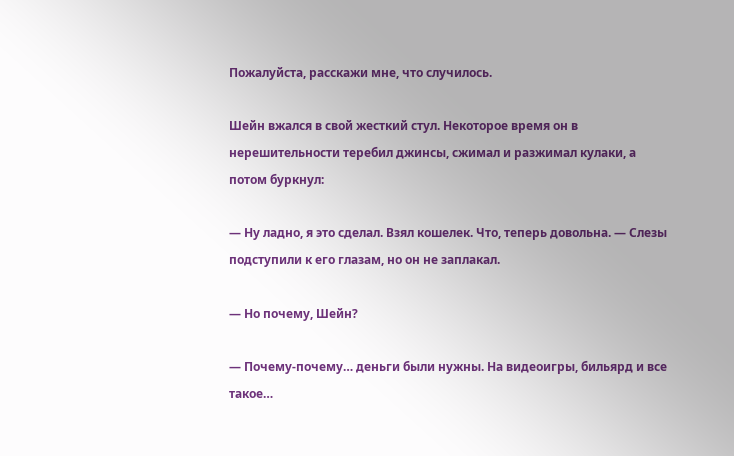Пожалуйста, расскажи мне, что случилось.

Шейн вжался в свой жесткий стул. Некоторое время он в нерешительности теребил джинсы, сжимал и разжимал кулаки, а потом буркнул:

— Ну ладно, я это сделал. Взял кошелек. Что, теперь довольна. — Слезы подступили к его глазам, но он не заплакал.

— Но почему, Шейн?

— Почему-почему… деньги были нужны. На видеоигры, бильярд и все такое…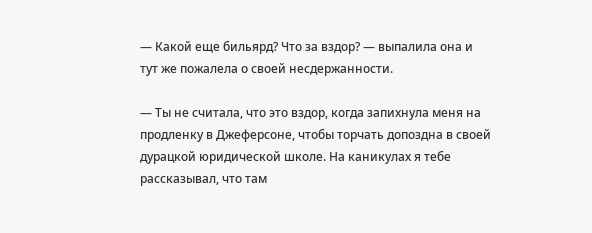— Какой еще бильярд? Что за вздор? — выпалила она и тут же пожалела о своей несдержанности.

— Ты не считала, что это вздор, когда запихнула меня на продленку в Джеферсоне, чтобы торчать допоздна в своей дурацкой юридической школе. На каникулах я тебе рассказывал, что там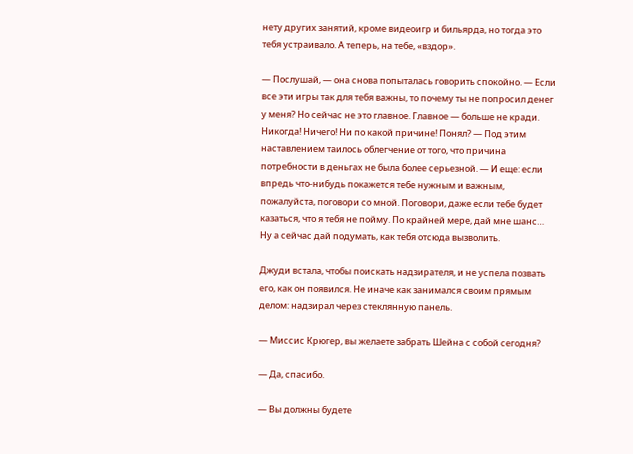нету других занятий, кроме видеоигр и бильярда, но тогда это тебя устраивало. А теперь, на тебе, «вздор».

— Послушай, — она снова попыталась говорить спокойно. — Если все эти игры так для тебя важны, то почему ты не попросил денег у меня? Но сейчас не это главное. Главное — больше не кради. Никогда! Ничего! Ни по какой причине! Понял? — Под этим наставлением таилось облегчение от того, что причина потребности в деньгах не была более серьезной. — И еще: если впредь что-нибудь покажется тебе нужным и важным, пожалуйста, поговори со мной. Поговори, даже если тебе будет казаться, что я тебя не пойму. По крайней мере, дай мне шанс… Ну а сейчас дай подумать, как тебя отсюда вызволить.

Джуди встала, чтобы поискать надзирателя, и не успела позвать его, как он появился. Не иначе как занимался своим прямым делом: надзирал через стеклянную панель.

— Миссис Крюгер, вы желаете забрать Шейна с собой сегодня?

— Да, спасибо.

— Вы должны будете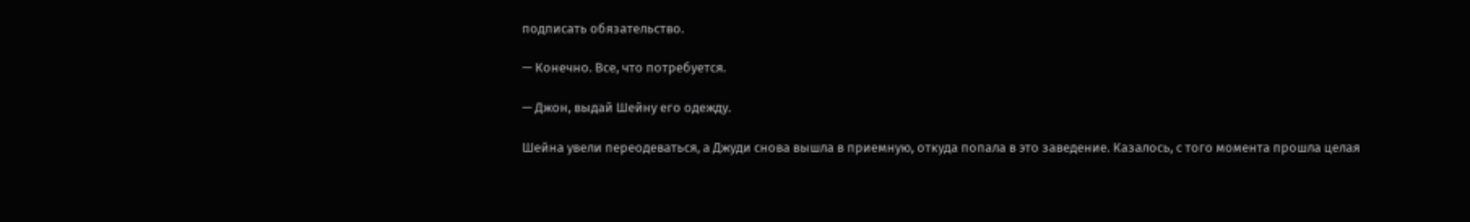подписать обязательство.

— Конечно. Все, что потребуется.

— Джон, выдай Шейну его одежду.

Шейна увели переодеваться, а Джуди снова вышла в приемную, откуда попала в это заведение. Казалось, с того момента прошла целая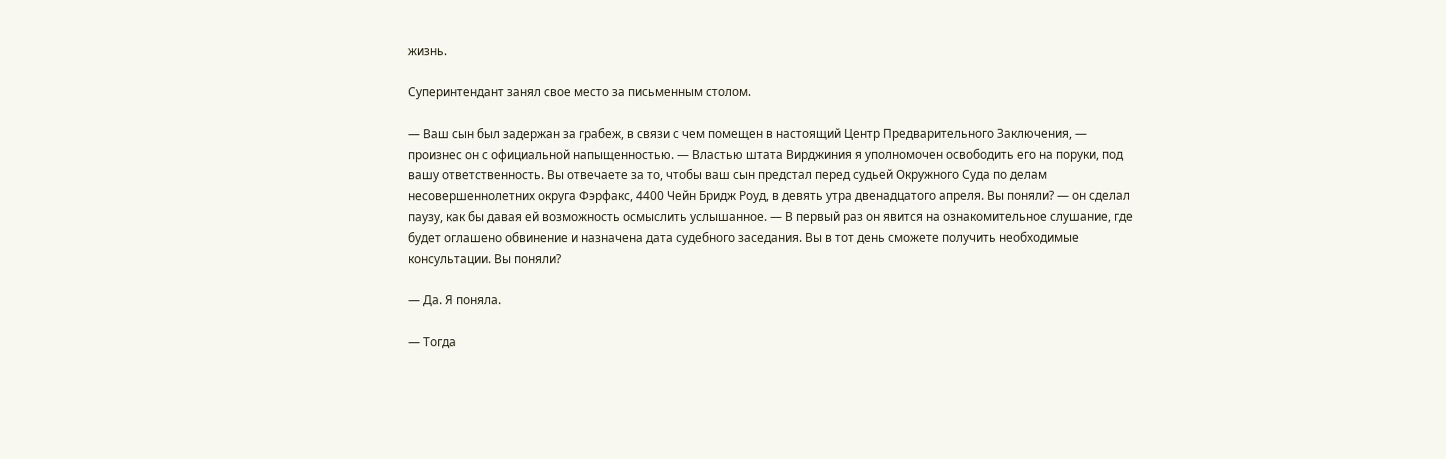жизнь.

Суперинтендант занял свое место за письменным столом.

— Ваш сын был задержан за грабеж, в связи с чем помещен в настоящий Центр Предварительного Заключения, — произнес он с официальной напыщенностью. — Властью штата Вирджиния я уполномочен освободить его на поруки, под вашу ответственность. Вы отвечаете за то, чтобы ваш сын предстал перед судьей Окружного Суда по делам несовершеннолетних округа Фэрфакс, 4400 Чейн Бридж Роуд, в девять утра двенадцатого апреля. Вы поняли? — он сделал паузу, как бы давая ей возможность осмыслить услышанное. — В первый раз он явится на ознакомительное слушание, где будет оглашено обвинение и назначена дата судебного заседания. Вы в тот день сможете получить необходимые консультации. Вы поняли?

— Да. Я поняла.

— Тогда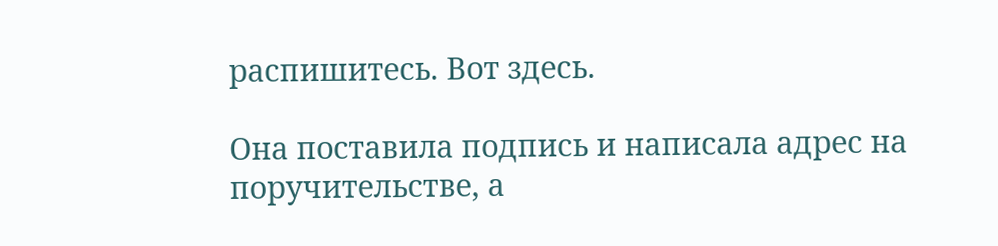распишитесь. Вот здесь.

Она поставила подпись и написала адрес на поручительстве, а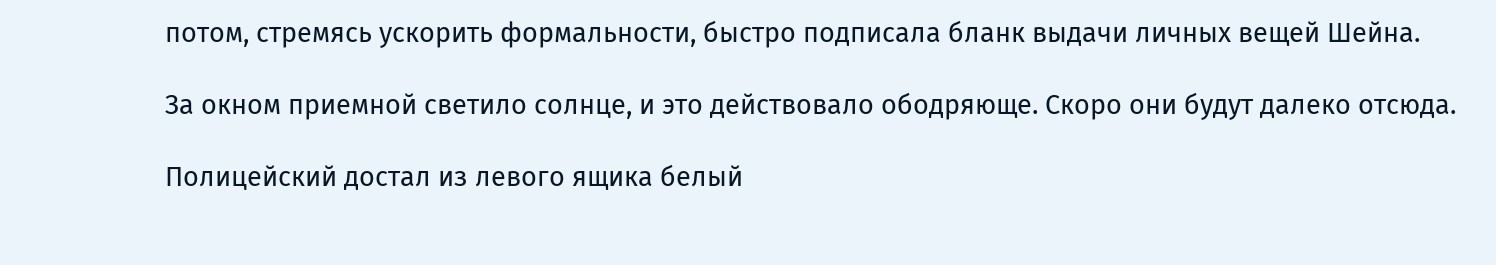потом, стремясь ускорить формальности, быстро подписала бланк выдачи личных вещей Шейна.

За окном приемной светило солнце, и это действовало ободряюще. Скоро они будут далеко отсюда.

Полицейский достал из левого ящика белый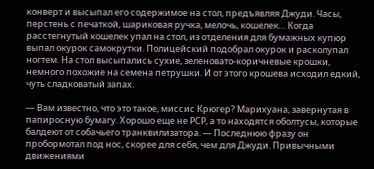конверт и высыпал его содержимое на стол, предъявляя Джуди. Часы, перстень с печаткой, шариковая ручка, мелочь, кошелек… Когда расстегнутый кошелек упал на стол, из отделения для бумажных купюр выпал окурок самокрутки. Полицейский подобрал окурок и расколупал ногтем. На стол высыпались сухие, зеленовато-коричневые крошки, немного похожие на семена петрушки. И от этого крошева исходил едкий, чуть сладковатый запах.

— Вам известно, что это такое, миссис Крюгер? Марихуана, завернутая в папиросную бумагу. Хорошо еще не РСР, а то находятся оболтусы, которые балдеют от собачьего транквилизатора. — Последнюю фразу он пробормотал под нос, скорее для себя, чем для Джуди. Привычными движениями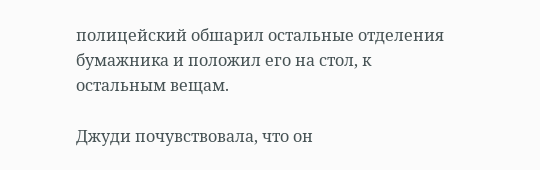полицейский обшарил остальные отделения бумажника и положил его на стол, к остальным вещам.

Джуди почувствовала, что он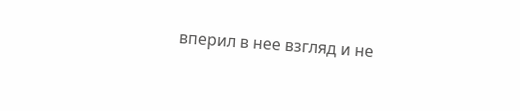вперил в нее взгляд и не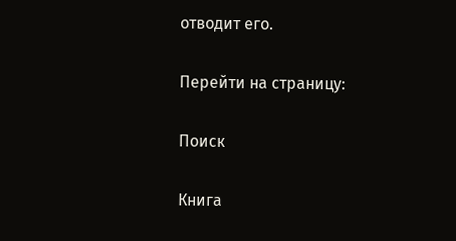отводит его.

Перейти на страницу:

Поиск

Книга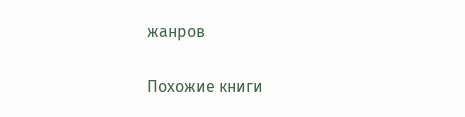жанров

Похожие книги